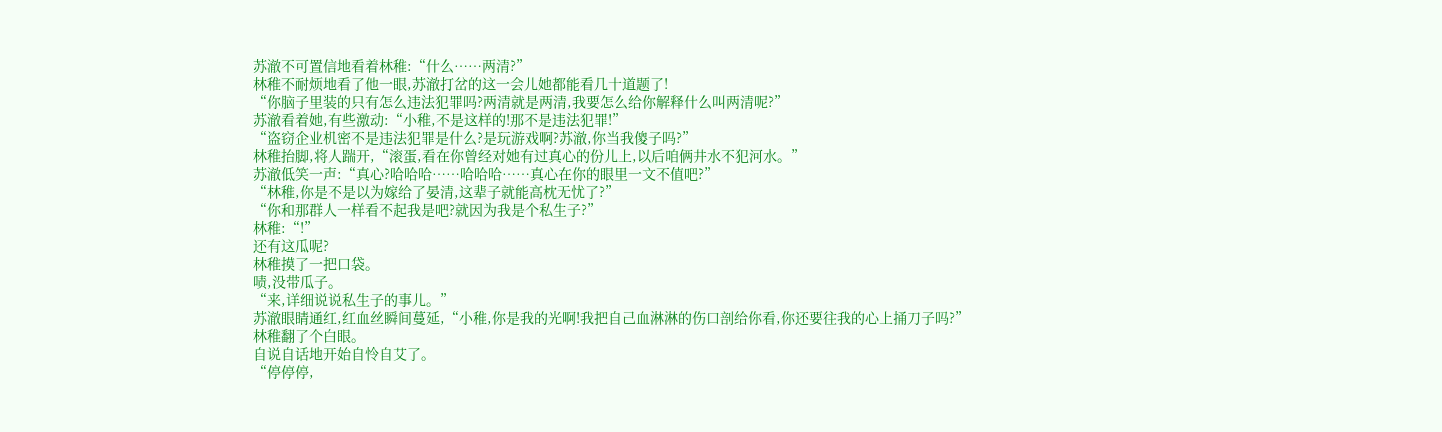苏澈不可置信地看着林稚:“什么……两清?”
林稚不耐烦地看了他一眼,苏澈打岔的这一会儿她都能看几十道题了!
“你脑子里装的只有怎么违法犯罪吗?两清就是两清,我要怎么给你解释什么叫两清呢?”
苏澈看着她,有些激动:“小稚,不是这样的!那不是违法犯罪!”
“盗窃企业机密不是违法犯罪是什么?是玩游戏啊?苏澈,你当我傻子吗?”
林稚抬脚,将人踹开,“滚蛋,看在你曾经对她有过真心的份儿上,以后咱俩井水不犯河水。”
苏澈低笑一声:“真心?哈哈哈……哈哈哈……真心在你的眼里一文不值吧?”
“林稚,你是不是以为嫁给了晏清,这辈子就能高枕无忧了?”
“你和那群人一样看不起我是吧?就因为我是个私生子?”
林稚:“!”
还有这瓜呢?
林稚摸了一把口袋。
啧,没带瓜子。
“来,详细说说私生子的事儿。”
苏澈眼睛通红,红血丝瞬间蔓延,“小稚,你是我的光啊!我把自己血淋淋的伤口剖给你看,你还要往我的心上捅刀子吗?”
林稚翻了个白眼。
自说自话地开始自怜自艾了。
“停停停,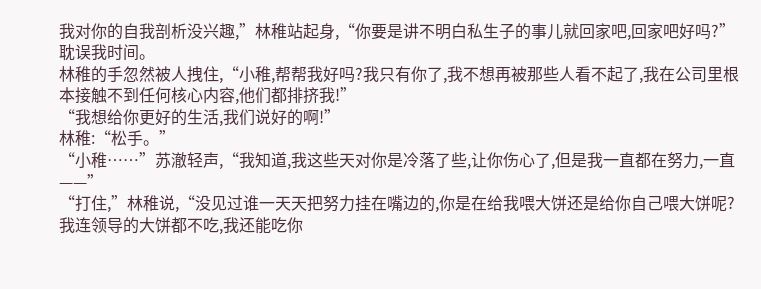我对你的自我剖析没兴趣,”林稚站起身,“你要是讲不明白私生子的事儿就回家吧,回家吧好吗?”
耽误我时间。
林稚的手忽然被人拽住,“小稚,帮帮我好吗?我只有你了,我不想再被那些人看不起了,我在公司里根本接触不到任何核心内容,他们都排挤我!”
“我想给你更好的生活,我们说好的啊!”
林稚:“松手。”
“小稚……”苏澈轻声,“我知道,我这些天对你是冷落了些,让你伤心了,但是我一直都在努力,一直——”
“打住,”林稚说,“没见过谁一天天把努力挂在嘴边的,你是在给我喂大饼还是给你自己喂大饼呢?我连领导的大饼都不吃,我还能吃你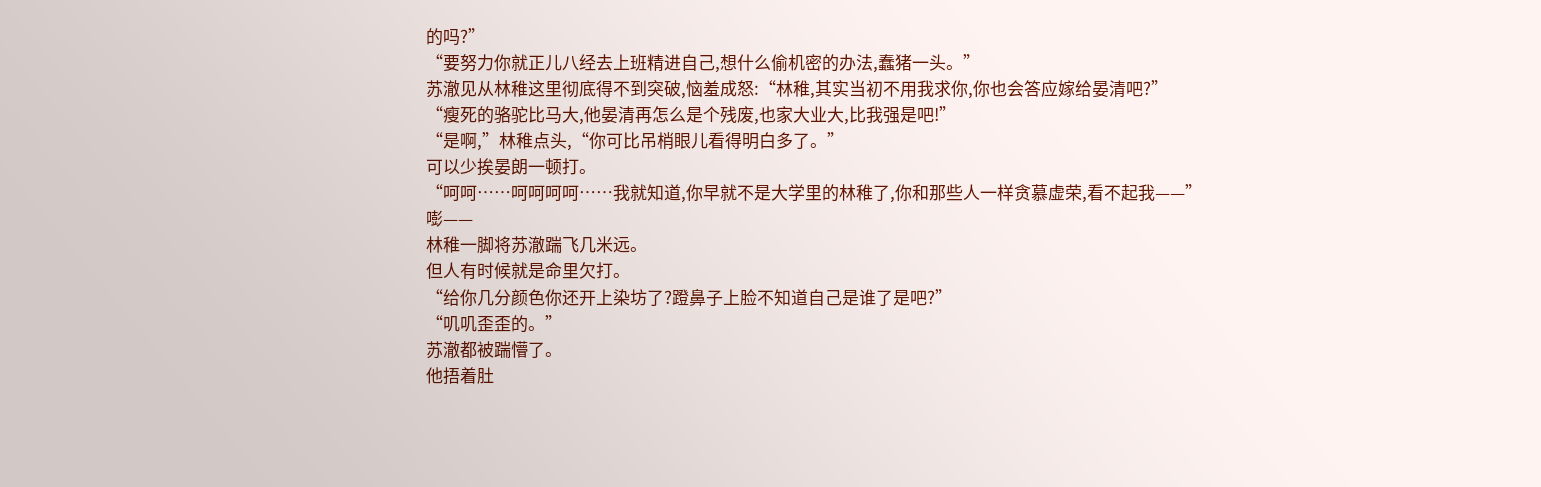的吗?”
“要努力你就正儿八经去上班精进自己,想什么偷机密的办法,蠢猪一头。”
苏澈见从林稚这里彻底得不到突破,恼羞成怒:“林稚,其实当初不用我求你,你也会答应嫁给晏清吧?”
“瘦死的骆驼比马大,他晏清再怎么是个残废,也家大业大,比我强是吧!”
“是啊,”林稚点头,“你可比吊梢眼儿看得明白多了。”
可以少挨晏朗一顿打。
“呵呵……呵呵呵呵……我就知道,你早就不是大学里的林稚了,你和那些人一样贪慕虚荣,看不起我——”
嘭——
林稚一脚将苏澈踹飞几米远。
但人有时候就是命里欠打。
“给你几分颜色你还开上染坊了?蹬鼻子上脸不知道自己是谁了是吧?”
“叽叽歪歪的。”
苏澈都被踹懵了。
他捂着肚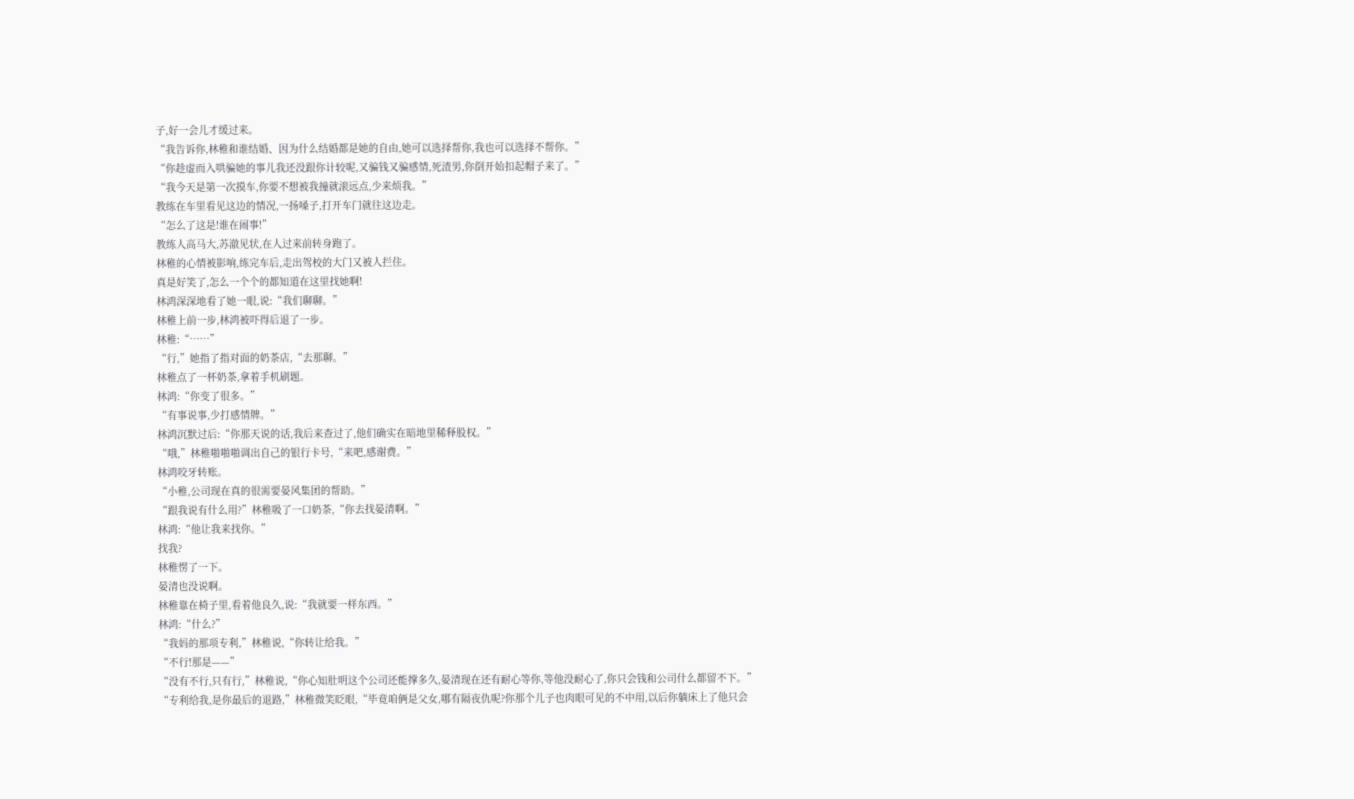子,好一会儿才缓过来。
“我告诉你,林稚和谁结婚、因为什么结婚都是她的自由,她可以选择帮你,我也可以选择不帮你。”
“你趁虚而入哄骗她的事儿我还没跟你计较呢,又骗钱又骗感情,死渣男,你倒开始扣起帽子来了。”
“我今天是第一次摸车,你要不想被我撞就滚远点,少来烦我。”
教练在车里看见这边的情况,一扬嗓子,打开车门就往这边走。
“怎么了这是!谁在闹事!”
教练人高马大,苏澈见状,在人过来前转身跑了。
林稚的心情被影响,练完车后,走出驾校的大门又被人拦住。
真是好笑了,怎么一个个的都知道在这里找她啊!
林鸿深深地看了她一眼,说:“我们聊聊。”
林稚上前一步,林鸿被吓得后退了一步。
林稚:“……”
“行,”她指了指对面的奶茶店,“去那聊。”
林稚点了一杯奶茶,拿着手机刷题。
林鸿:“你变了很多。”
“有事说事,少打感情牌。”
林鸿沉默过后:“你那天说的话,我后来查过了,他们确实在暗地里稀释股权。”
“哦,”林稚啪啪啪调出自己的银行卡号,“来吧,感谢费。”
林鸿咬牙转账。
“小稚,公司现在真的很需要晏风集团的帮助。”
“跟我说有什么用?”林稚吸了一口奶茶,“你去找晏清啊。”
林鸿:“他让我来找你。”
找我?
林稚愣了一下。
晏清也没说啊。
林稚靠在椅子里,看着他良久,说:“我就要一样东西。”
林鸿:“什么?”
“我妈的那项专利,”林稚说,“你转让给我。”
“不行!那是——”
“没有不行,只有行,”林稚说,“你心知肚明这个公司还能撑多久,晏清现在还有耐心等你,等他没耐心了,你只会钱和公司什么都留不下。”
“专利给我,是你最后的退路,”林稚微笑眨眼,“毕竟咱俩是父女,哪有隔夜仇呢?你那个儿子也肉眼可见的不中用,以后你躺床上了他只会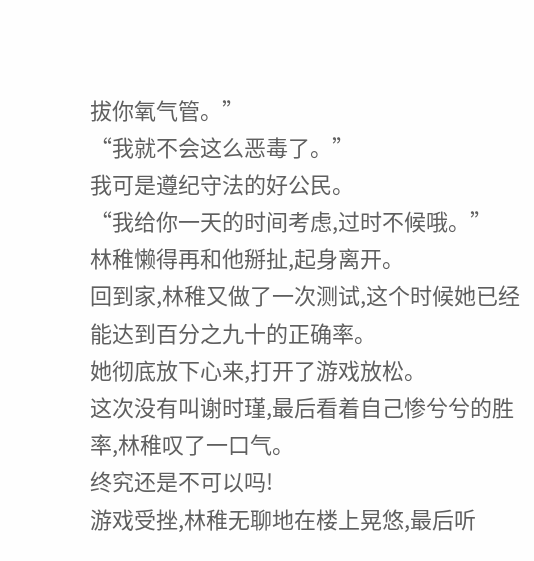拔你氧气管。”
“我就不会这么恶毒了。”
我可是遵纪守法的好公民。
“我给你一天的时间考虑,过时不候哦。”
林稚懒得再和他掰扯,起身离开。
回到家,林稚又做了一次测试,这个时候她已经能达到百分之九十的正确率。
她彻底放下心来,打开了游戏放松。
这次没有叫谢时瑾,最后看着自己惨兮兮的胜率,林稚叹了一口气。
终究还是不可以吗!
游戏受挫,林稚无聊地在楼上晃悠,最后听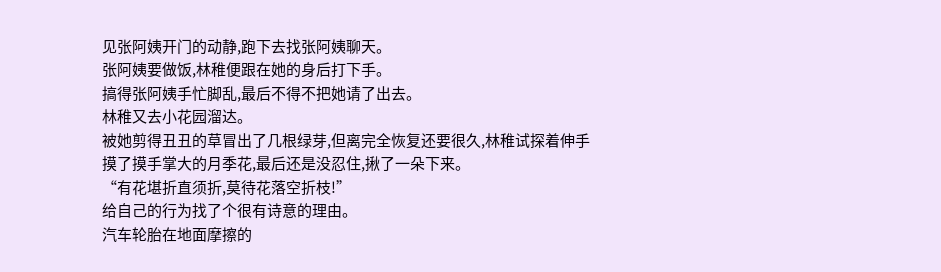见张阿姨开门的动静,跑下去找张阿姨聊天。
张阿姨要做饭,林稚便跟在她的身后打下手。
搞得张阿姨手忙脚乱,最后不得不把她请了出去。
林稚又去小花园溜达。
被她剪得丑丑的草冒出了几根绿芽,但离完全恢复还要很久,林稚试探着伸手摸了摸手掌大的月季花,最后还是没忍住,揪了一朵下来。
“有花堪折直须折,莫待花落空折枝!”
给自己的行为找了个很有诗意的理由。
汽车轮胎在地面摩擦的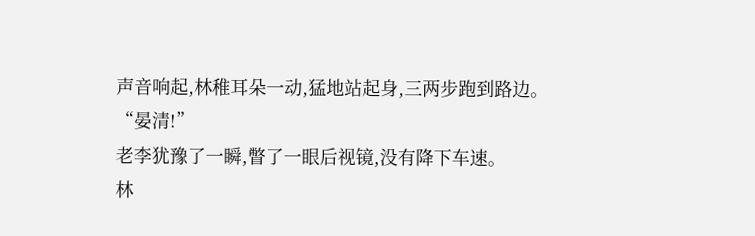声音响起,林稚耳朵一动,猛地站起身,三两步跑到路边。
“晏清!”
老李犹豫了一瞬,瞥了一眼后视镜,没有降下车速。
林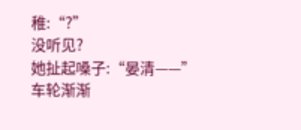稚:“?”
没听见?
她扯起嗓子:“晏清——”
车轮渐渐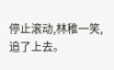停止滚动,林稚一笑,追了上去。